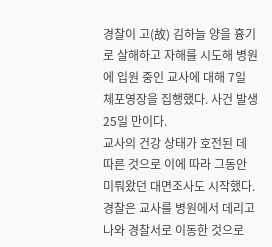경찰이 고(故) 김하늘 양을 흉기로 살해하고 자해를 시도해 병원에 입원 중인 교사에 대해 7일 체포영장을 집행했다. 사건 발생 25일 만이다.
교사의 건강 상태가 호전된 데 따른 것으로 이에 따라 그동안 미뤄왔던 대면조사도 시작했다. 경찰은 교사를 병원에서 데리고 나와 경찰서로 이동한 것으로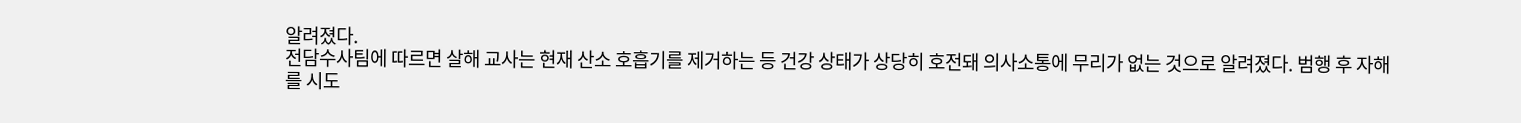알려졌다.
전담수사팀에 따르면 살해 교사는 현재 산소 호흡기를 제거하는 등 건강 상태가 상당히 호전돼 의사소통에 무리가 없는 것으로 알려졌다. 범행 후 자해를 시도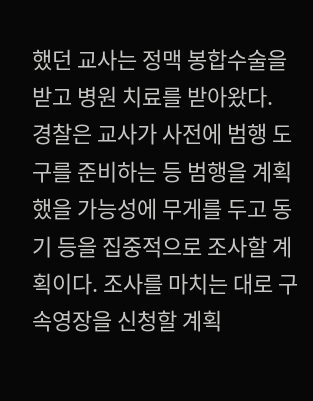했던 교사는 정맥 봉합수술을 받고 병원 치료를 받아왔다.
경찰은 교사가 사전에 범행 도구를 준비하는 등 범행을 계획했을 가능성에 무게를 두고 동기 등을 집중적으로 조사할 계획이다. 조사를 마치는 대로 구속영장을 신청할 계획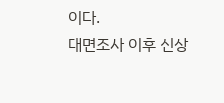이다.
대면조사 이후 신상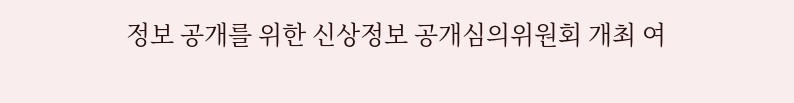정보 공개를 위한 신상정보 공개심의위원회 개최 여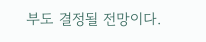부도 결정될 전망이다.